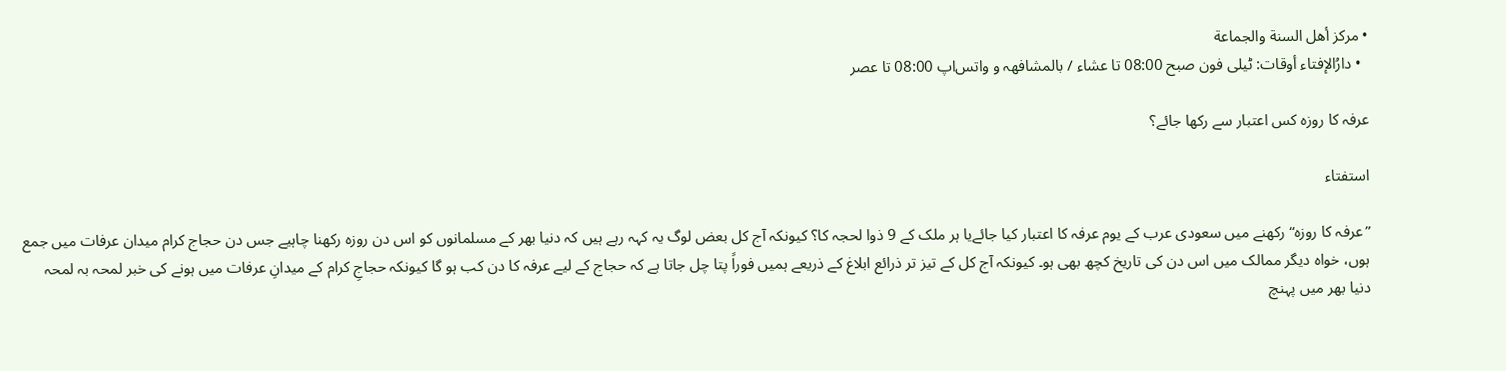• مركز أهل السنة والجماعة
  • دارُالإفتاء أوقات: ٹیلی فون صبح 08:00 تا عشاء / بالمشافھہ و واتس‌اپ 08:00 تا عصر

عرفہ کا روزہ کس اعتبار سے رکھا جائے؟

استفتاء

”عرفہ کا روزہ“ رکھنے میں سعودی عرب کے یوم عرفہ کا اعتبار کیا جائےیا ہر ملک کے 9 ذوا لحجہ کا؟ کیونکہ آج کل بعض لوگ یہ کہہ رہے ہیں کہ دنیا بھر کے مسلمانوں کو اس دن روزه رکھنا چاہیے جس دن حجاج کرام میدان عرفات میں جمع ہوں، خواه دیگر ممالک میں اس دن کی تاریخ کچھ بھی ہو۔ کیونکہ آج کل کے تیز تر ذرائع ابلاغ کے ذریعے ہمیں فوراً پتا چل جاتا ہے کہ حجاج کے لیے عرفہ کا دن کب ہو گا کیونکہ حجاجِ کرام کے میدانِ عرفات میں ہونے کی خبر لمحہ بہ لمحہ دنیا بھر میں پہنچ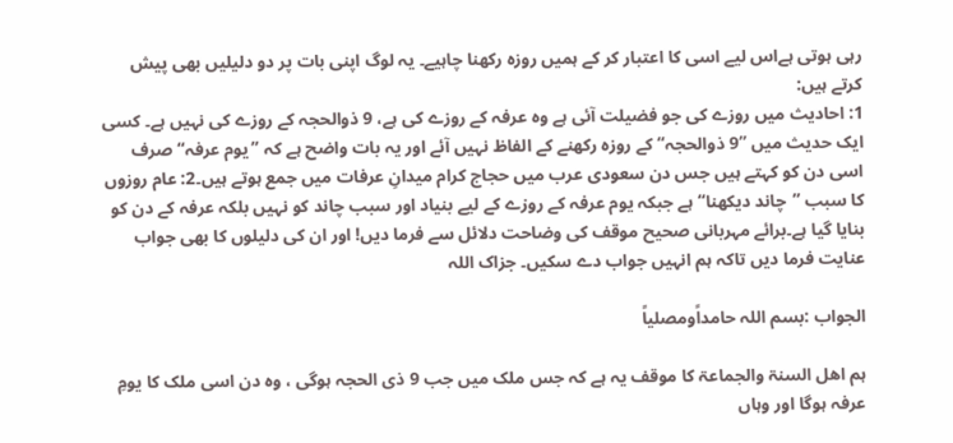رہی ہوتی ہےاس لیے اسی کا اعتبار کر کے ہمیں روزہ رکھنا چاہیے۔ یہ لوگ اپنی بات پر دو دلیلیں بھی پیش کرتے ہیں:
1: احادیث میں روزے کی جو فضیلت آئی ہے وه عرفہ کے روزے کی ہے، 9 ذوالحجہ کے روزے کی نہیں ہے۔ کسی ایک حدیث میں ”9 ذوالحجہ“ کے روزه رکھنے کے الفاظ نہیں آئے اور یہ بات واضح ہے کہ ”یوم عرفہ“ صرف اسی دن کو کہتے ہیں جس دن سعودی عرب میں حجاج کرام میدانِ عرفات میں جمع ہوتے ہیں۔2: عام روزوں کا سبب ”چاند دیکھنا“ ہے جبکہ یوم عرفہ کے روزے کے لیے بنیاد اور سبب چاند کو نہیں بلکہ عرفہ کے دن کو بنایا گیا ہے۔برائے مہربانی صحیح موقف کی وضاحت دلائل سے فرما دیں! اور ان کی دلیلوں کا بھی جواب عنایت فرما دیں تاکہ ہم انہیں جواب دے سکیں۔ جزاک اللہ

الجواب :بسم اللہ حامداًومصلیاً

ہم اھل السنۃ والجماعۃ کا موقف یہ ہے کہ جس ملک میں جب 9 ذی الحجہ ہوگی ، وہ دن اسی ملک کا یومِ عرفہ ہوگا اور وہاں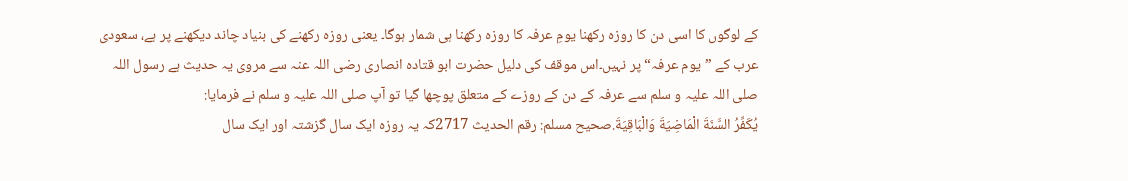کے لوگوں کا اسی دن کا روزہ رکھنا یومِ عرفہ کا روزہ رکھنا ہی شمار ہوگا۔ یعنی روزہ رکھنے کی بنیاد چاند دیکھنے پر ہے، سعودی عرب کے ”یوم عرفہ“ پر نہیں۔اس موقف کی دلیل حضرت ابو قتادہ انصاری رضی اللہ عنہ سے مروی یہ حدیث ہے رسول اللہ صلی اللہ علیہ و سلم سے عرفہ کے دن کے روزے کے متعلق پوچھا گیا تو آپ صلی اللہ علیہ و سلم نے فرمایا:
يُكَفِّرُ السَّنَةَ الْمَاضِيَةَ وَالْبَاقِيَةَ.صحیح مسلم: رقم الحدیث 2717کہ یہ روزہ ایک سال گزشتہ اور ایک سال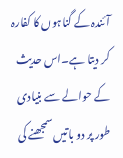آئندہ کے گناہوں کا کفارہ کر دیتا ہے۔اس حدیث کے حوالے سے بنیادی طور پر دو باتیں سمجھنے کی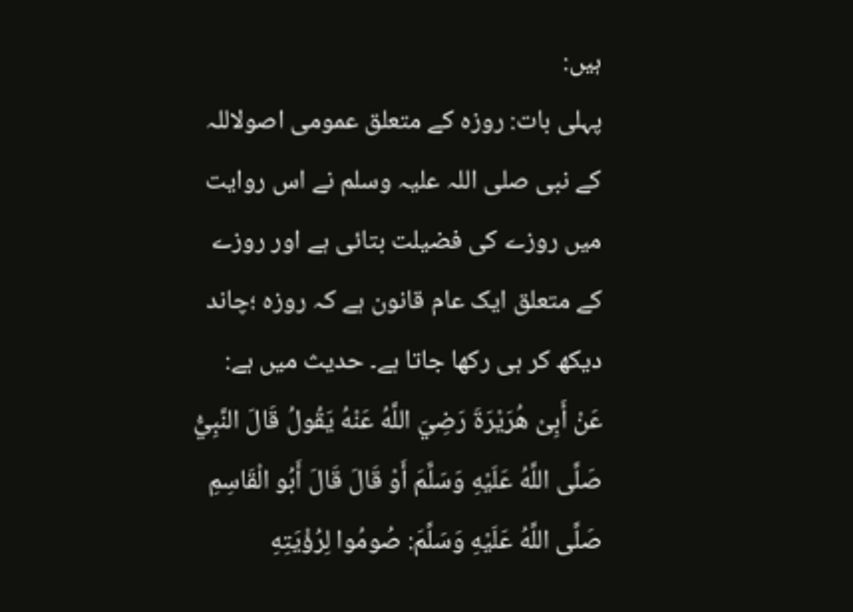ہیں:
پہلی بات: روزہ کے متعلق عمومی اصولاللہ کے نبی صلی اللہ علیہ وسلم نے اس روایت میں روزے کی فضیلت بتائی ہے اور روزے کے متعلق ایک عام قانون ہے کہ روزہ ؛چاند دیکھ کر ہی رکھا جاتا ہے۔ حدیث میں ہے:
عَنْ أَبِیْ هُرَيْرَةَ رَضِيَ اللَّهُ عَنْهُ يَقُولُ قَالَ النَّبِيُّ صَلَّى اللَّهُ عَلَيْهِ وَسَلَّمَ أَوْ قَالَ قَالَ أَبُو الْقَاسِمِ صَلَّى اللَّهُ عَلَيْهِ وَسَلَّمَ: صُومُوا لِرُؤْيَتِهِ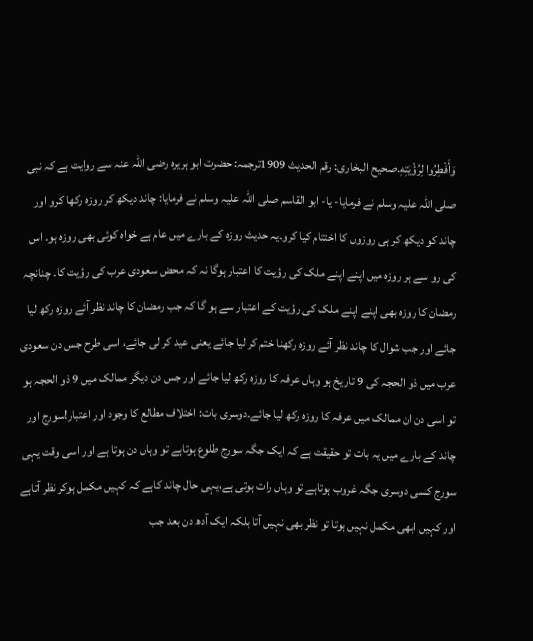وَأَفْطِرُوا لِرُؤْيَتِهِ.صحیح البخاری: رقم الحدیث 1909ترجمہ: حضرت ابو ہریرہ رضی اللہ عنہ سے روایت ہے کہ نبی صلی اللہ علیہ وسلم نے فرمایا- یا- ابو القاسم صلی اللہ علیہ وسلم نے فرمایا: چاند دیکھ کر روزہ رکھا کرو اور چاند کو دیکھ کر ہی روزوں کا اختتام کیا کرو۔یہ حدیث روزہ کے بارے میں عام ہے خواہ کوئی بھی روزہ ہو۔ اس کی رو سے ہر روزہ میں اپنے اپنے ملک کی رؤیت کا اعتبار ہوگا نہ کہ محض سعودی عرب کی رؤیت کا۔ چنانچہ رمضان کا روزہ بھی اپنے اپنے ملک کی رؤیت کے اعتبار سے ہو گا کہ جب رمضان کا چاند نظر آئے روزہ رکھ لیا جائے اور جب شوال کا چاند نظر آئے روزہ رکھنا ختم کر لیا جائے یعنی عید کر لی جائے، اسی طرح جس دن سعودی عرب میں ذو الحجہ کی 9 تاریخ ہو وہاں عرفہ کا روزہ رکھ لیا جائے اور جس دن دیگر ممالک میں 9 ذو الحجہ ہو تو اسی دن ان ممالک میں عرفہ کا روزہ رکھ لیا جائے۔دوسری بات: اختلاف مطالع کا وجود اور اعتبار!سورج اور چاند کے بارے میں یہ بات تو حقیقت ہے کہ ایک جگہ سورج طلوع ہوتاہے تو وہاں دن ہوتا ہے اور اسی وقت یہی سورج کسی دوسری جگہ غروب ہوتاہے تو وہاں رات ہوتی ہے،یہی حال چاند کاہے کہ کہیں مکمل ہوکر نظر آتاہے اور کہیں ابھی مکمل نہیں ہوتا تو نظر بھی نہیں آتا بلکہ ایک آدھ دن بعد جب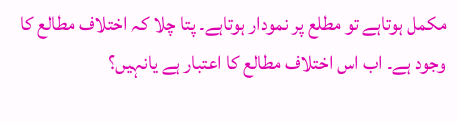مکمل ہوتاہے تو مطلع پر نمودار ہوتاہے۔ پتا چلا کہ اختلاف مطالع کا وجود ہے۔ اب اس اختلاف مطالع کا اعتبار ہے یانہیں؟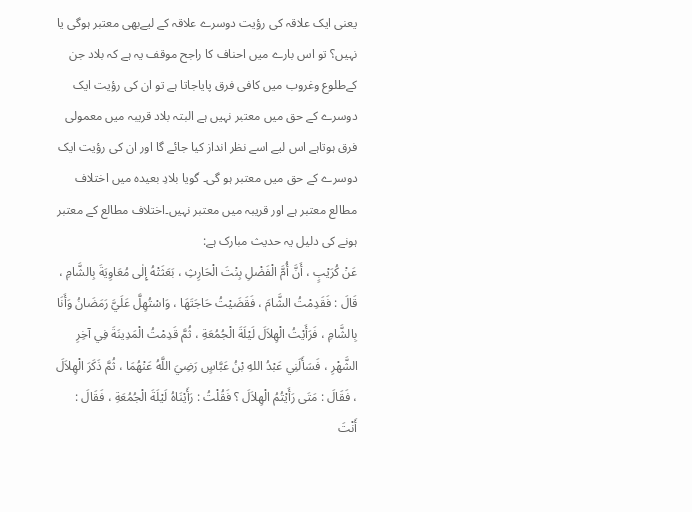یعنی ایک علاقہ کی رؤیت دوسرے علاقہ کے لیےبھی معتبر ہوگی یا نہیں؟ تو اس بارے میں احناف کا راجح موقف یہ ہے کہ بلاد جن کےطلوع وغروب میں کافی فرق پایاجاتا ہے تو ان کی رؤیت ایک دوسرے کے حق میں معتبر نہیں ہے البتہ بلاد قریبہ میں معمولی فرق ہوتاہے اس لیے اسے نظر انداز کیا جائے گا اور ان کی رؤیت ایک دوسرے کے حق میں معتبر ہو گی۔ گویا بلادِ بعیدہ میں اختلاف مطالع معتبر ہے اور قریبہ میں معتبر نہیں۔اختلاف مطالع کے معتبر ہونے کی دلیل یہ حدیث مبارک ہے:
عَنْ كُرَيْبٍ ، أَنَّ أُمَّ الْفَضْلِ بِنْتَ الْحَارِثِ ، بَعَثَتْهُ إِلٰى مُعَاوِيَةَ بِالشَّامِ ، قَالَ : فَقَدِمْتُ الشَّامَ ، فَقَضَيْتُ حَاجَتَهَا ، وَاسْتُهِلَّ عَلَيَّ رَمَضَانُ وَأَنَا بِالشَّامِ ، فَرَأَيْتُ الْهِلاَلَ لَيْلَةَ الْجُمُعَةِ ، ثُمَّ قَدِمْتُ الْمَدِينَةَ فِي آخِرِ الشَّهْرِ ، فَسَأَلَنِي عَبْدُ اللهِ بْنُ عَبَّاسٍ رَضِيَ اللَّهُ عَنْهُمَا ، ثُمَّ ذَكَرَ الْهِلاَلَ ، فَقَالَ : مَتَى رَأَيْتُمُ الْهِلاَلَ ؟ فَقُلْتُ : رَأَيْنَاهُ لَيْلَةَ الْجُمُعَةِ ، فَقَالَ : أَنْتَ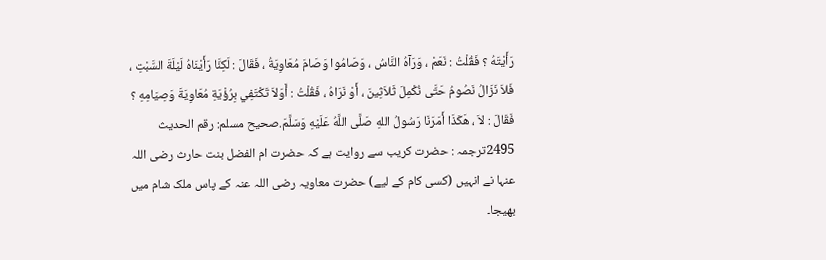رَأَيْتَهُ ؟ فَقُلْتُ : نَعَمْ ، وَرَآهُ النَّاسُ ، وَصَامُوا وَصَامَ مُعَاوِيَةُ ، فَقَالَ : لَكِنَّا رَأَيْنَاهُ لَيْلَةَ السَّبْتِ ، فَلاَ نَزَالُ نَصُومُ حَتَّى نُكْمِلَ ثَلاَثِينَ ، أَوْ نَرَاهُ ، فَقُلْتُ : أَوَلاَ تَكْتَفِي بِرُؤْيَةِ مُعَاوِيَةَ وَصِيَامِهِ ؟ فَقَالَ : لاَ ، هَكَذَا أَمَرَنَا رَسُولُ اللهِ صَلَّى اللَّهُ عَلَيْهِ وَسَلَّمَ.صحيح مسلم: رقم الحدیث 2495ترجمہ : حضرت کریب سے روایت ہے کہ حضرت ام الفضل بنت حارث رضی اللہ عنہا نے انہیں (کسی کام کے لیے) حضرت معاویہ رضی اللہ عنہ کے پاس ملک شام میں بھیجا۔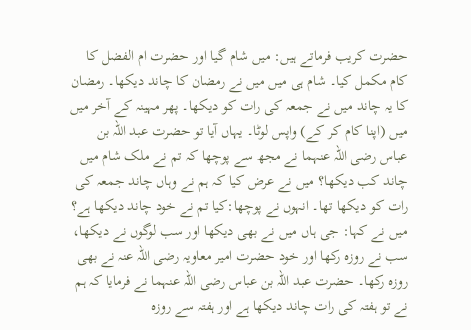حضرت کریب فرماتے ہیں: میں شام گیا اور حضرت ام الفضل کا کام مکمل کیا۔ شام ہی میں میں نے رمضان کا چاند دیکھا۔ رمضان کا یہ چاند میں نے جمعہ کی رات کو دیکھا۔ پھر مہینہ کے آخر میں میں (اپنا کام کر کے) واپس لوٹا۔ یہاں آیا تو حضرت عبد اللہ بن عباس رضی اللہ عنہما نے مجھ سے پوچھا کہ تم نے ملک شام میں چاند کب دیکھا؟ میں نے عرض کیا کہ ہم نے وہاں چاند جمعہ کی رات کو دیکھا تھا۔ انہوں نے پوچھا:کیا تم نے خود چاند دیکھا ہے؟ میں نے کہا: جی ہاں میں نے بھی دیکھا اور سب لوگوں نے دیکھا، سب نے روزہ رکھا اور خود حضرت امیر معاویہ رضی اللہ عنہ نے بھی روزہ رکھا۔ حضرت عبد اللہ بن عباس رضی اللہ عنہما نے فرمایا کہ ہم نے تو ہفتہ کی رات چاند دیکھا ہے اور ہفتہ سے روزہ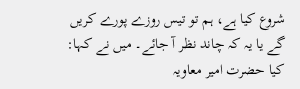شروع کیا ہے، ہم تو تیس روزے پورے کریں گے یا یہ کہ چاند نظر آ جائے۔ میں نے کہا: کیا حضرت امیر معاویہ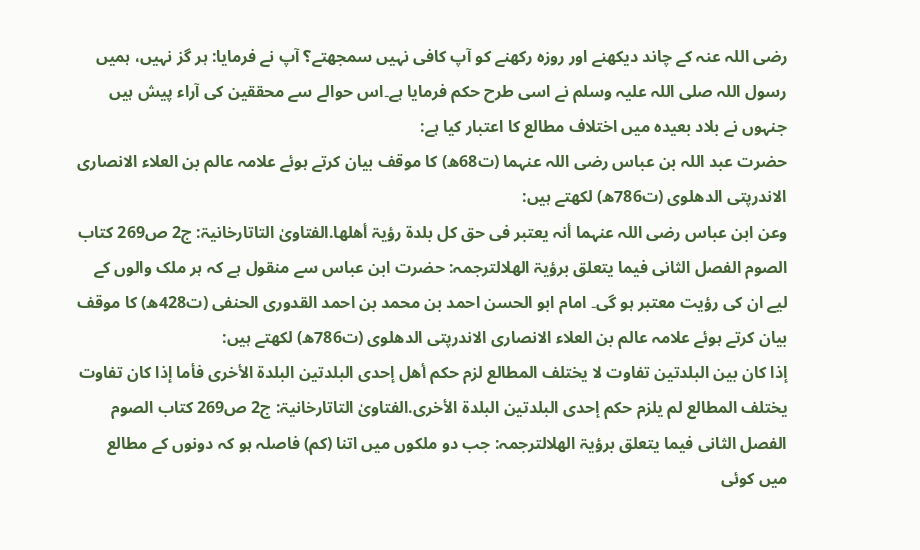رضی اللہ عنہ کے چاند دیکھنے اور روزہ رکھنے کو آپ کافی نہیں سمجھتے؟ آپ نے فرمایا: ہر گز نہیں، ہمیں رسول اللہ صلی اللہ علیہ وسلم نے اسی طرح حکم فرمایا ہے۔اس حوالے سے محققین کی آراء پیش ہیں جنہوں نے بلاد بعیدہ میں اختلاف مطالع کا اعتبار کیا ہے:
حضرت عبد اللہ بن عباس رضی اللہ عنہما (ت68ھ) کا موقف بیان کرتے ہوئے علامہ عالم بن العلاء الانصاری الاندرپتی الدھلوی (ت786ھ) لکھتے ہیں:
وعن ابن عباس رضی اللہ عنہما أنہ یعتبر فی حق کل بلدۃ رؤیۃ أھلھا.الفتاویٰ التاتارخانیۃ: ج2 ص269 کتاب الصوم الفصل الثانی فیما یتعلق برؤیۃ الھلالترجمہ: حضرت ابن عباس سے منقول ہے کہ ہر ملک والوں کے لیے ان کی رؤیت معتبر ہو گی۔ امام ابو الحسن احمد بن محمد بن احمد القدوری الحنفی (ت428ھ) کا موقف بیان کرتے ہوئے علامہ عالم بن العلاء الانصاری الاندرپتی الدھلوی (ت786ھ) لکھتے ہیں:
إذا کان بین البلدتین تفاوت لا یختلف المطالع لزم حکم أھل إحدی البلدتین البلدۃ الأخری فأما إذا کان تفاوت یختلف المطالع لم یلزم حکم إحدی البلدتین البلدۃ الأخری.الفتاویٰ التاتارخانیۃ: ج2 ص269 کتاب الصوم الفصل الثانی فیما یتعلق برؤیۃ الھلالترجمہ: جب دو ملکوں میں اتنا (کم) فاصلہ ہو کہ دونوں کے مطالع میں کوئی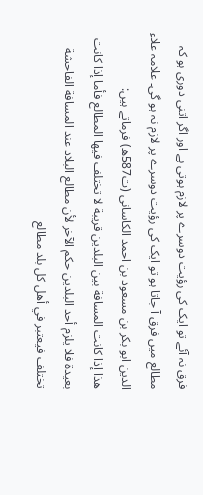فرق نہ آئے تو ایک کی رؤیت دوسرے پر لازم ہوتی ہے اور اگر اتنی دوری ہو کہ مطالع میں فرق آ جاتا ہو تو ایک کی رؤیت دوسرے پر لازم نہ ہو گی۔ علامہ علاء الدین ابو بکر بن مسعود بن احمد الکاسانی (ت587ھ) فرماتے ہیں:
هذا إذا كانت المسافة بين البلدين قريبة لا تختلف فيها المطالع فأما إذا كانت بعيدة فلا يلزم أحد البلدين حكم الآخر لأن مطالع البلاد عند المسافة الفاحشة تختلف فيعتبر في أهل كل بلد مطالع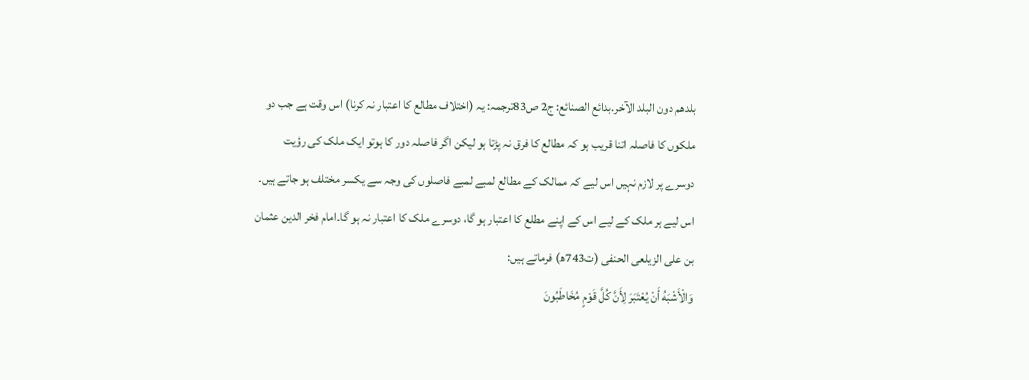بلدهم دون البلد الآخر.بدائع الصنائع: ج2 ص83ترجمہ: یہ (اختلاف مطالع کا اعتبار نہ کرنا) اس وقت ہے جب دو ملکوں کا فاصلہ اتنا قریب ہو کہ مطالع کا فرق نہ پڑتا ہو لیکن اگر فاصلہ دور کا ہوتو ایک ملک کی رؤیت دوسرے پر لازم نہیں اس لیے کہ ممالک کے مطالع لمبے لمبے فاصلوں کی وجہ سے یکسر مختلف ہو جاتے ہیں۔ اس لیے ہر ملک کے لیے اس کے اپنے مطلع کا اعتبار ہو گا، دوسرے ملک کا اعتبار نہ ہو گا۔امام فخر الدین عثمان بن علی الزیلعی الحنفی (ت743ھ) فرماتے ہیں:
وَالْأَشْبَهُ أَنْ يُعْتَبَرَ لِأَنَّ كُلَّ قَوْمٍ مُخَاطَبُونَ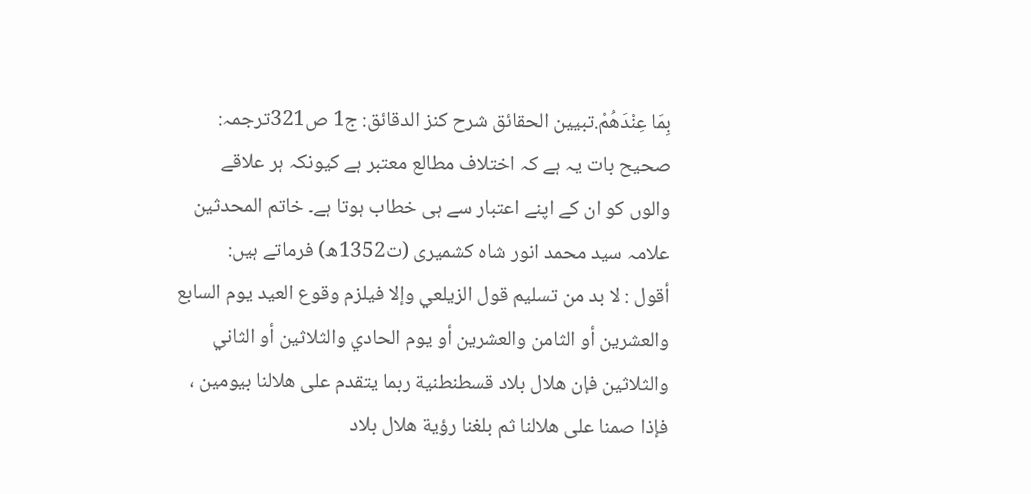بِمَا عِنْدَهُمْ.تبیین الحقائق شرح کنز الدقائق: ج1 ص321ترجمہ: صحیح بات یہ ہے کہ اختلاف مطالع معتبر ہے کیونکہ ہر علاقے والوں کو ان کے اپنے اعتبار سے ہی خطاب ہوتا ہے۔ خاتم المحدثین علامہ سید محمد انور شاہ كشمیری (ت1352ھ) فرماتے ہیں:
أقول : لا بد من تسليم قول الزيلعي وإلا فيلزم وقوع العيد يوم السابع والعشرين أو الثامن والعشرين أو يوم الحادي والثلاثين أو الثاني والثلاثين فإن هلال بلاد قسطنطنية ربما يتقدم على هلالنا بيومين ، فإذا صمنا على هلالنا ثم بلغنا رؤية هلال بلاد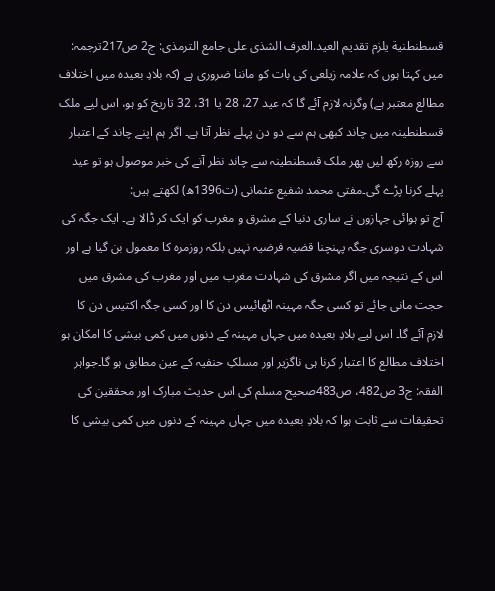قسطنطنية يلزم تقديم العيد.العرف الشذی علی جامع الترمذی: ج2 ص217ترجمہ: میں کہتا ہوں کہ علامہ زیلعی کی بات کو ماننا ضروری ہے (کہ بلادِ بعیدہ میں اختلاف مطالع معتبر ہے) وگرنہ لازم آئے گا کہ عید 27، 28 یا 31، 32 تاریخ کو ہو، اس لیے ملک قسطنطینہ میں چاند کبھی ہم سے دو دن پہلے نظر آتا ہے۔ اگر ہم اپنے چاند کے اعتبار سے روزہ رکھ لیں پھر ملک قسطنطینہ سے چاند نظر آنے کی خبر موصول ہو تو عید پہلے کرنا پڑے گی۔مفتی محمد شفیع عثمانی (ت1396ھ) لکھتے ہیں:
آج تو ہوائی جہازوں نے ساری دنیا کے مشرق و مغرب کو ایک کر ڈالا ہے۔ ایک جگہ کی شہادت دوسری جگہ پہنچنا قضیہ فرضیہ نہیں بلکہ روزمرہ کا معمول بن گیا ہے اور اس کے نتیجہ میں اگر مشرق کی شہادت مغرب میں اور مغرب کی مشرق میں حجت مانی جائے تو کسی جگہ مہینہ اٹھائیس دن کا اور کسی جگہ اکتیس دن کا لازم آئے گا۔ اس لیے بلادِ بعیدہ میں جہاں مہینہ کے دنوں میں کمی بیشی کا امکان ہو اختلاف مطالع کا اعتبار کرنا ہی ناگزیر اور مسلکِ حنفیہ کے عین مطابق ہو گا۔جواہر الفقہ: ج3 ص482، ص483صحیح مسلم کی اس حدیث مبارک اور محققین کی تحقیقات سے ثابت ہوا کہ بلادِ بعیدہ میں جہاں مہینہ کے دنوں میں کمی بیشی کا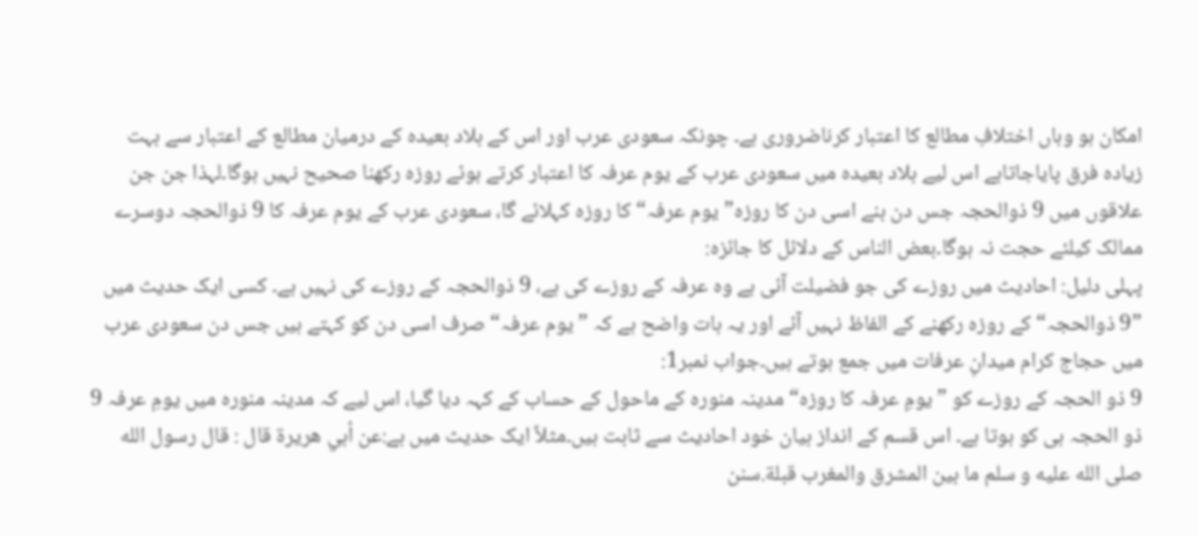امکان ہو وہاں اختلافِ مطالع کا اعتبار کرناضروری ہے۔ چونکہ سعودی عرب اور اس کے بلاد بعیدہ کے درمیان مطالع کے اعتبار سے بہت زیادہ فرق پایاجاتاہے اس لیے بلاد بعیدہ میں سعودی عرب کے یوم عرفہ کا اعتبار کرتے ہوئے روزہ رکھنا صحیح نہیں ہوگا۔لہذا جن جن علاقوں میں 9 ذوالحجہ جس دن بنے اسی دن کا روزہ”یوم عرفہ“کا روزہ کہلائے گا، سعودی عرب کے یوم عرفہ کا 9 ذوالحجہ دوسرے ممالک کیلئے حجت نہ ہوگا۔بعض الناس کے دلائل کا جائزہ:
پہلی دلیل: احادیث میں روزے کی جو فضیلت آئی ہے وه عرفہ کے روزے کی ہے، 9 ذوالحجہ کے روزے کی نہیں ہے۔ کسی ایک حدیث میں ”9 ذوالحجہ“ کے روزه رکھنے کے الفاظ نہیں آئے اور یہ بات واضح ہے کہ ”یوم عرفہ“ صرف اسی دن کو کہتے ہیں جس دن سعودی عرب میں حجاج کرام میدانِ عرفات میں جمع ہوتے ہیں۔جواب نمبر1:
9 ذو الحجہ کے روزے کو ”یومِ عرفہ کا روزہ“ مدینہ منورہ کے ماحول کے حساب کے کہہ دیا گیا، اس لیے کہ مدینہ منورہ میں یومِ عرفہ 9 ذو الحجہ ہی کو ہوتا ہے۔ اس قسم کے انداز بیان خود احادیث سے ثابت ہیں۔مثلاً ایک حدیث میں ہے:عن أبي هريرة قال : قال رسول الله صلى الله عليه و سلم ما بين المشرق والمغرب قبلة.سنن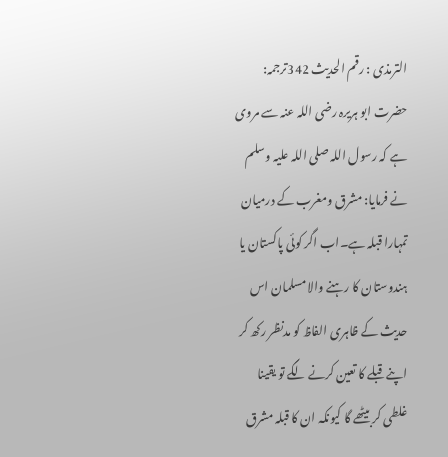الترمذی : رقم الحدیث 342ترجمہ: حضرت ابو ہریرہ رضی اللہ عنہ سے مروی ہے کہ رسول اللہ صلی اللہ علیہ وسلم نے فرمایا: مشرق ومغرب کے درمیان تمہارا قبلہ ہے۔اب اگر کوئی پاکستان یا ہندوستان کا رہنے والا مسلمان اس حدیث کے ظاہری الفاظ کو مدنظر رکھ کر اپنے قبلے کا تعین کرنے لگے تو یقینا غلطی کر بیٹھے گا کیونکہ ان کا قبلہ مشرق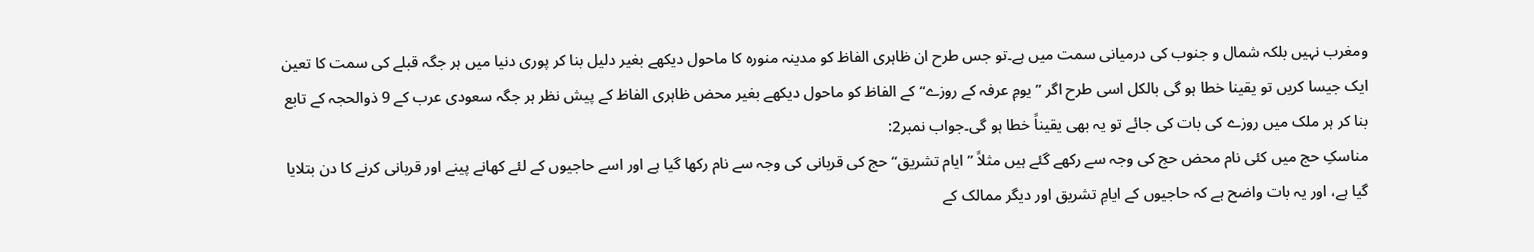ومغرب نہیں بلکہ شمال و جنوب کی درمیانی سمت میں ہے۔تو جس طرح ان ظاہری الفاظ کو مدینہ منورہ کا ماحول دیکھے بغیر دلیل بنا کر پوری دنیا میں ہر جگہ قبلے کی سمت کا تعین ایک جیسا کریں تو یقینا خطا ہو گی بالکل اسی طرح اگر ”یومِ عرفہ کے روزے“ کے الفاظ کو ماحول دیکھے بغیر محض ظاہری الفاظ کے پیش نظر ہر جگہ سعودی عرب کے 9 ذوالحجہ کے تابع بنا کر ہر ملک میں روزے کی بات کی جائے تو یہ بھی یقیناً خطا ہو گی۔جواب نمبر2:
مناسکِ حج میں کئی نام محض حج کی وجہ سے رکھے گئے ہیں مثلاً ”ایام تشریق“حج کی قربانی کی وجہ سے نام رکھا گیا ہے اور اسے حاجیوں کے لئے کھانے پینے اور قربانی کرنے کا دن بتلایا گیا ہے، اور یہ بات واضح ہے کہ حاجیوں کے ایامِ تشریق اور دیگر ممالک کے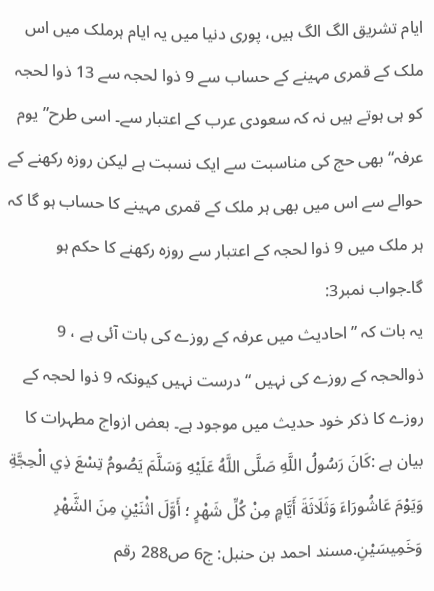ایام تشریق الگ الگ ہیں، پوری دنیا میں یہ ایام ہرملک میں اس ملک کے قمری مہینے کے حساب سے 9 ذوا لحجہ سے 13 ذوا لحجہ کو ہی ہوتے ہیں نہ کہ سعودی عرب کے اعتبار سے۔ اسی طرح”یوم عرفہ“ بھی حج کی مناسبت سے ایک نسبت ہے لیکن روزہ رکھنے کے حوالے سے اس میں بھی ہر ملک کے قمری مہینے کا حساب ہو گا کہ ہر ملک میں 9 ذوا لحجہ کے اعتبار سے روزہ رکھنے کا حکم ہو گا۔جواب نمبر3:
یہ بات کہ ”احادیث میں عرفہ کے روزے کی بات آئی ہے ، 9 ذوالحجہ کے روزے کی نہیں “ درست نہیں کیونکہ 9 ذوا لحجہ کے روزے کا ذکر خود حدیث میں موجود ہے۔ بعض ازواج مطہرات کا بیان ہے :كَانَ رَسُولُ اللَّهِ صَلَّى اللَّهُ عَلَيْهِ وَسَلَّمَ يَصُومُ تِسْعَ ذِي الْحِجَّةِ وَيَوْمَ عَاشُورَاءَ وَثَلَاثَةَ أَيَّامٍ مِنْ كُلِّ شَهْرٍ ؛ أَوَّلَ اثْنَيْنِ مِنَ الشَّهْرِ وَخَمِيسَيْنِ.مسند احمد بن حنبل: ج6 ص288 رقم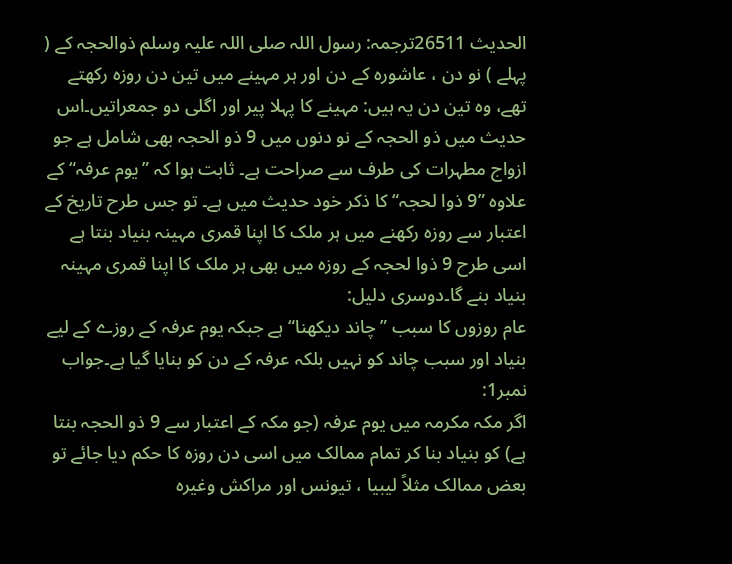الحدیث 26511ترجمہ: رسول اللہ صلی اللہ علیہ وسلم ذوالحجہ کے ( پہلے ) نو دن ، عاشورہ کے دن اور ہر مہینے میں تین دن روزہ رکھتے تھے، وہ تین دن یہ ہیں: مہینے کا پہلا پیر اور اگلی دو جمعراتیں۔اس حدیث میں ذو الحجہ کے نو دنوں میں 9 ذو الحجہ بھی شامل ہے جو ازواج مطہرات کی طرف سے صراحت ہے۔ ثابت ہوا کہ ”یوم عرفہ“ کے علاوہ ”9 ذوا لحجہ“ کا ذکر خود حدیث میں ہے۔ تو جس طرح تاریخ کے اعتبار سے روزہ رکھنے میں ہر ملک کا اپنا قمری مہینہ بنیاد بنتا ہے اسی طرح 9 ذوا لحجہ کے روزہ میں بھی ہر ملک کا اپنا قمری مہینہ بنیاد بنے گا۔دوسری دلیل:
عام روزوں کا سبب ”چاند دیکھنا“ ہے جبکہ یوم عرفہ کے روزے کے لیے بنیاد اور سبب چاند کو نہیں بلکہ عرفہ کے دن کو بنایا گیا ہے۔جواب نمبر1:
اگر مکہ مکرمہ میں یوم عرفہ (جو مکہ کے اعتبار سے 9 ذو الحجہ بنتا ہے) کو بنیاد بنا کر تمام ممالک میں اسی دن روزہ کا حکم دیا جائے تو بعض ممالک مثلاً لیبیا ، تیونس اور مراکش وغیرہ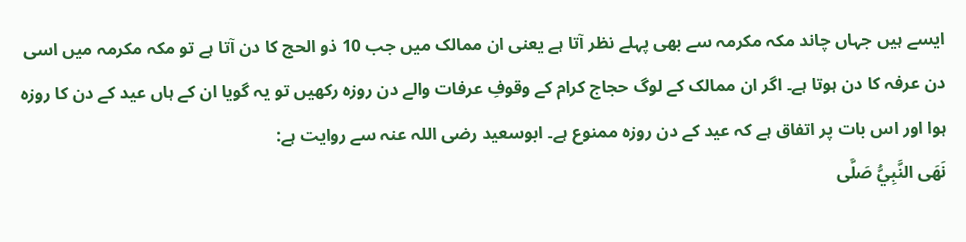ایسے ہیں جہاں چاند مکہ مکرمہ سے بھی پہلے نظر آتا ہے یعنی ان ممالک میں جب 10 ذو الحج کا دن آتا ہے تو مکہ مکرمہ میں اسی دن عرفہ کا دن ہوتا ہے۔ اگر ان ممالک کے لوگ حجاج کرام کے وقوفِ عرفات والے دن روزہ رکھیں تو یہ گویا ان کے ہاں عید کے دن کا روزہ ہوا اور اس بات پر اتفاق ہے کہ عید کے دن روزہ ممنوع ہے۔ ابوسعید رضی اللہ عنہ سے روایت ہے:
نَهَى النَّبِيُّ صَلَّى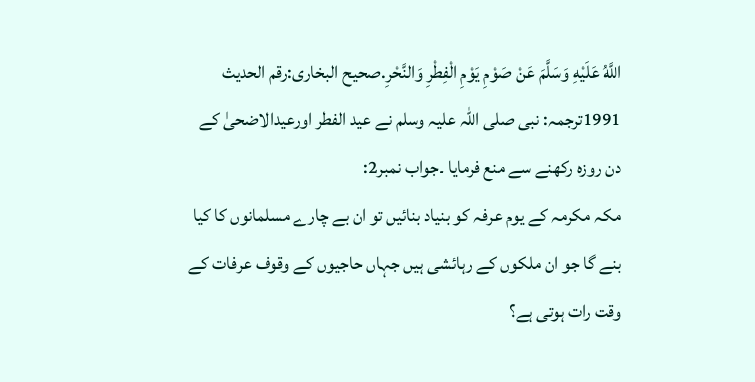اللَّهُ عَلَيْهِ وَسَلَّمَ عَنْ صَوْمِ يَوْمِ الْفِطْرِ وَالنَّحْرِ.صحيح البخاری:رقم الحدیث 1991ترجمہ: نبی صلی اللہ علیہ وسلم نے عید الفطر اورعیدالاضحیٰ کے دن روزہ رکھنے سے منع فرمایا ۔جواب نمبر2:
مکہ مکرمہ کے یوم عرفہ کو بنیاد بنائیں تو ان بے چارے مسلمانوں کا کیا بنے گا جو ان ملکوں کے رہائشی ہیں جہاں حاجیوں کے وقوف عرفات کے وقت رات ہوتی ہے؟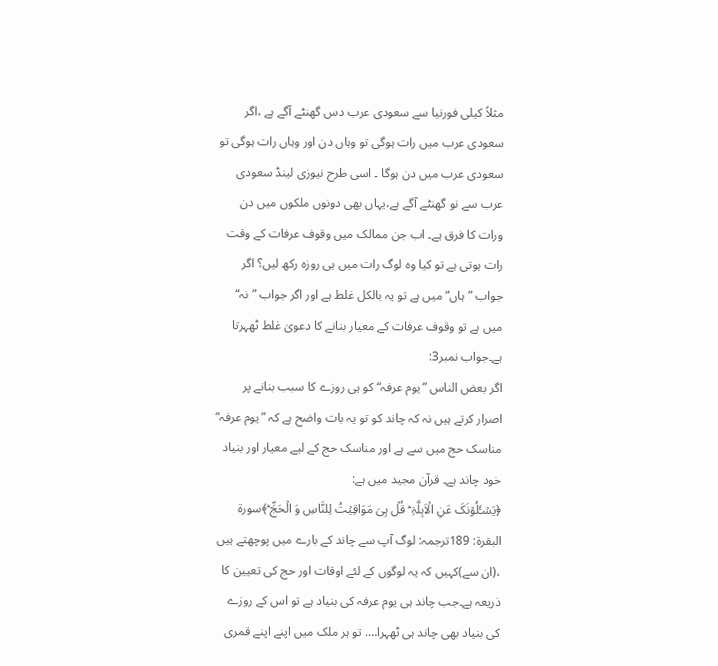مثلاً کیلی فورنیا سے سعودی عرب دس گھنٹے آگے ہے ،اگر سعودی عرب میں رات ہوگی تو وہاں دن اور وہاں رات ہوگی تو سعودی عرب میں دن ہوگا ۔ اسی طرح نیوزی لینڈ سعودی عرب سے نو گھنٹے آگے ہے،یہاں بھی دونوں ملکوں میں دن ورات کا فرق ہے۔ اب جن ممالک میں وقوف عرفات کے وقت رات ہوتی ہے تو کیا وہ لوگ رات میں ہی روزہ رکھ لیں؟ اگر جواب ”ہاں“ میں ہے تو یہ بالکل غلط ہے اور اگر جواب ”نہ“ میں ہے تو وقوف عرفات کے معیار بنانے کا دعویٰ غلط ٹھہرتا ہے۔جواب نمبر3:
اگر بعض الناس ”یوم عرفہ“ کو ہی روزے کا سبب بنانے پر اصرار کرتے ہیں نہ کہ چاند کو تو یہ بات واضح ہے کہ ”یوم عرفہ“ مناسک حج میں سے ہے اور مناسک حج کے لیے معیار اور بنیاد خود چاند ہے۔ قرآن مجید میں ہے:
﴿یَسۡـَٔلُوۡنَکَ عَنِ الۡاَہِلَّۃِ ؕ قُلۡ ہِیَ مَوَاقِیۡتُ لِلنَّاسِ وَ الۡحَجِّ ؕ﴾سورة البقرة: 189ترجمہ: لوگ آپ سے چاند کے بارے میں پوچھتے ہیں ،(ان سے)کہیں کہ یہ لوگوں کے لئے اوقات اور حج کی تعیین کا ذریعہ ہے۔جب چاند ہی یوم عرفہ کی بنیاد ہے تو اس کے روزے کی بنیاد بھی چاند ہی ٹھہرا…. تو ہر ملک میں اپنے اپنے قمری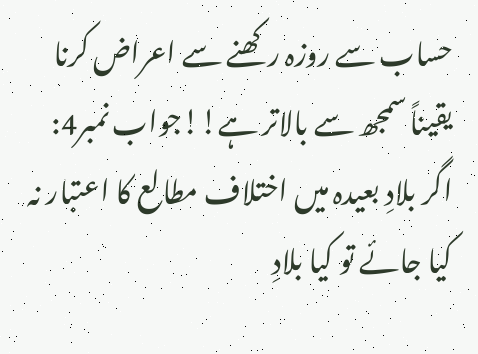حساب سے روزہ رکھنے سے اعراض کرنا یقیناً سمجھ سے بالاتر ہے!!جواب نمبر4:
اگر بلادِ بعیدہ میں اختلاف مطالع کا اعتبار نہ کیا جائے تو کیا بلادِ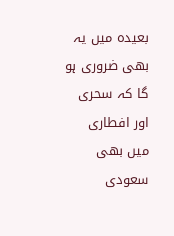بعیدہ میں یہ بھی ضروری ہو گا کہ سحری اور افطاری میں بھی سعودی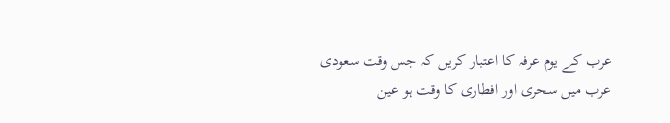عرب کے یوم عرفہ کا اعتبار کریں کہ جس وقت سعودی عرب میں سحری اور افطاری کا وقت ہو عین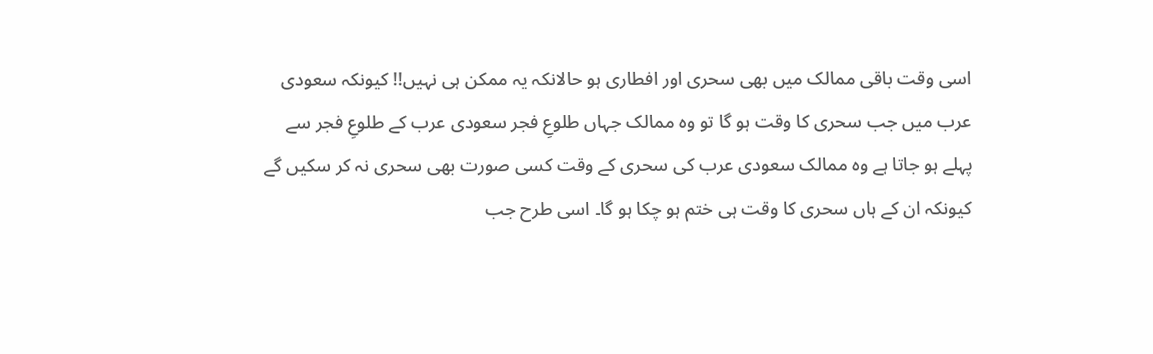اسی وقت باقی ممالک میں بھی سحری اور افطاری ہو حالانکہ یہ ممکن ہی نہیں!! کیونکہ سعودی عرب میں جب سحری کا وقت ہو گا تو وہ ممالک جہاں طلوعِ فجر سعودی عرب کے طلوعِ فجر سے پہلے ہو جاتا ہے وہ ممالک سعودی عرب کی سحری کے وقت کسی صورت بھی سحری نہ کر سکیں گے کیونکہ ان کے ہاں سحری کا وقت ہی ختم ہو چکا ہو گا۔ اسی طرح جب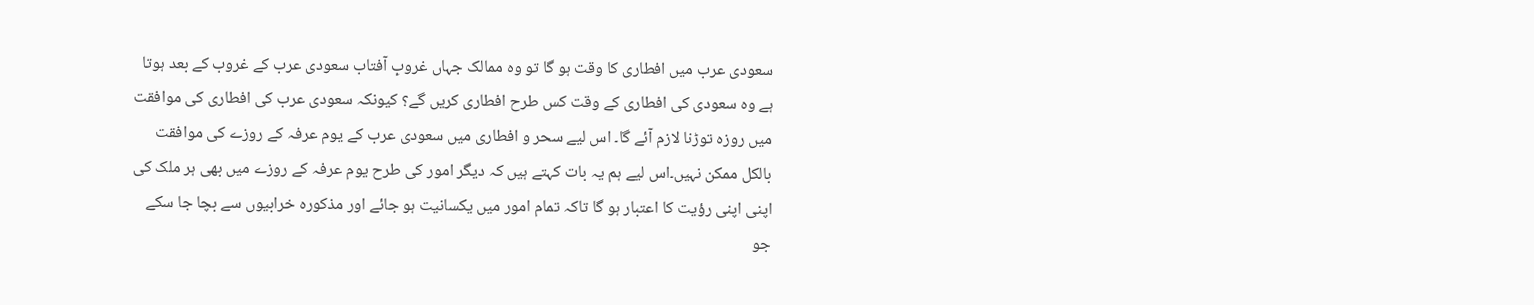سعودی عرب میں افطاری کا وقت ہو گا تو وہ ممالک جہاں غروبِ آفتاب سعودی عرب کے غروب کے بعد ہوتا ہے وہ سعودی کی افطاری کے وقت کس طرح افطاری کریں گے؟ کیونکہ سعودی عرب کی افطاری کی موافقت میں روزہ توڑنا لازم آئے گا۔ اس لیے سحر و افطاری میں سعودی عرب کے یوم عرفہ کے روزے کی موافقت بالکل ممکن نہیں۔اس لیے ہم یہ بات کہتے ہیں کہ دیگر امور کی طرح یوم عرفہ کے روزے میں بھی ہر ملک کی اپنی اپنی رؤیت کا اعتبار ہو گا تاکہ تمام امور میں یکسانیت ہو جائے اور مذکورہ خرابیوں سے بچا جا سکے جو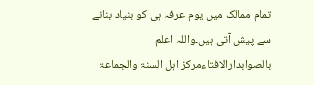تمام ممالک میں یوم عرفہ ہی کو بنیاد بنانے سے پیش آتی ہیں۔واللہ اعلم بالصوابدارالافتاءمرکز اہل السنۃ والجماعۃ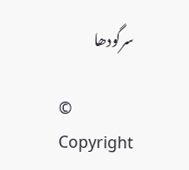سرگودھا

© Copyright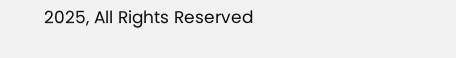2025, All Rights Reserved